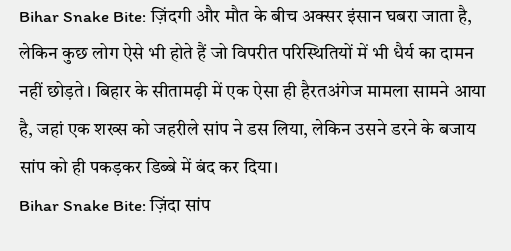Bihar Snake Bite: ज़िंदगी और मौत के बीच अक्सर इंसान घबरा जाता है, लेकिन कुछ लोग ऐसे भी होते हैं जो विपरीत परिस्थितियों में भी धैर्य का दामन नहीं छोड़ते। बिहार के सीतामढ़ी में एक ऐसा ही हैरतअंगेज मामला सामने आया है, जहां एक शख्स को जहरीले सांप ने डस लिया, लेकिन उसने डरने के बजाय सांप को ही पकड़कर डिब्बे में बंद कर दिया।
Bihar Snake Bite: ज़िंदा सांप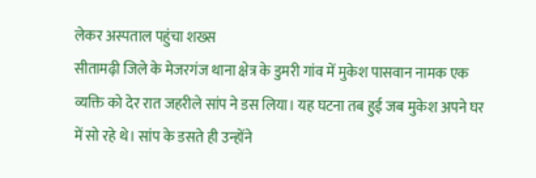लेकर अस्पताल पहुंचा शख्स
सीतामढ़ी जिले के मेजरगंज थाना क्षेत्र के डुमरी गांव में मुकेश पासवान नामक एक व्यक्ति को देर रात जहरीले सांप ने डस लिया। यह घटना तब हुई जब मुकेश अपने घर में सो रहे थे। सांप के डसते ही उन्होंने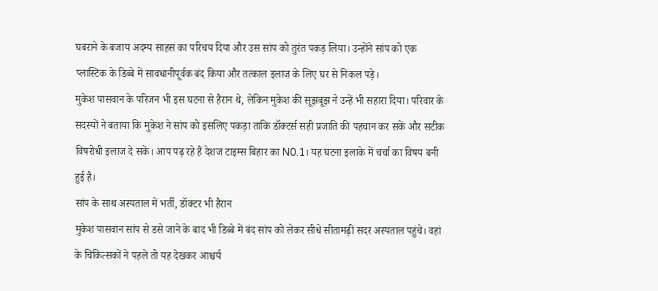घबराने के बजाय अदम्य साहस का परिचय दिया और उस सांप को तुरंत पकड़ लिया। उन्होंने सांप को एक प्लास्टिक के डिब्बे में सावधानीपूर्वक बंद किया और तत्काल इलाज के लिए घर से निकल पड़े।
मुकेश पासवान के परिजन भी इस घटना से हैरान थे, लेकिन मुकेश की सूझबूझ ने उन्हें भी सहारा दिया। परिवार के सदस्यों ने बताया कि मुकेश ने सांप को इसलिए पकड़ा ताकि डॉक्टर्स सही प्रजाति की पहचान कर सकें और सटीक विषरोधी इलाज दे सकें। आप पढ़ रहे हैं देशज टाइम्स बिहार का N0.1। यह घटना इलाके में चर्चा का विषय बनी हुई है।
सांप के साथ अस्पताल में भर्ती, डॉक्टर भी हैरान
मुकेश पासवान सांप से डसे जाने के बाद भी डिब्बे में बंद सांप को लेकर सीधे सीतामढ़ी सदर अस्पताल पहुंचे। वहां के चिकित्सकों ने पहले तो यह देखकर आश्चर्य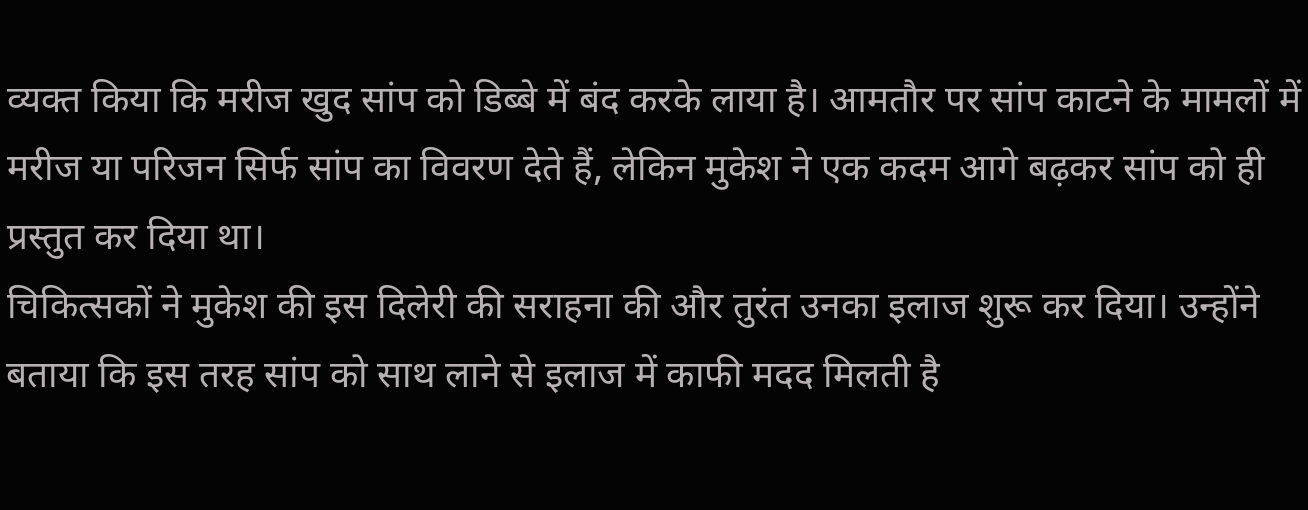व्यक्त किया कि मरीज खुद सांप को डिब्बे में बंद करके लाया है। आमतौर पर सांप काटने के मामलों में मरीज या परिजन सिर्फ सांप का विवरण देते हैं, लेकिन मुकेश ने एक कदम आगे बढ़कर सांप को ही प्रस्तुत कर दिया था।
चिकित्सकों ने मुकेश की इस दिलेरी की सराहना की और तुरंत उनका इलाज शुरू कर दिया। उन्होंने बताया कि इस तरह सांप को साथ लाने से इलाज में काफी मदद मिलती है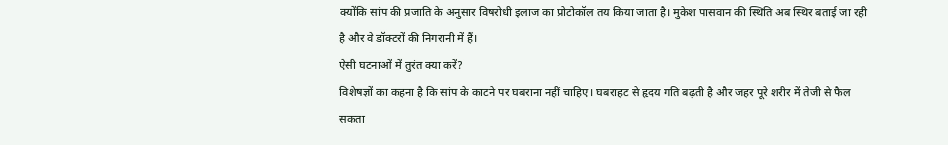क्योंकि सांप की प्रजाति के अनुसार विषरोधी इलाज का प्रोटोकॉल तय किया जाता है। मुकेश पासवान की स्थिति अब स्थिर बताई जा रही है और वे डॉक्टरों की निगरानी में हैं।
ऐसी घटनाओं में तुरंत क्या करें?
विशेषज्ञों का कहना है कि सांप के काटने पर घबराना नहीं चाहिए। घबराहट से हृदय गति बढ़ती है और जहर पूरे शरीर में तेजी से फैल सकता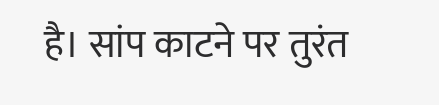है। सांप काटने पर तुरंत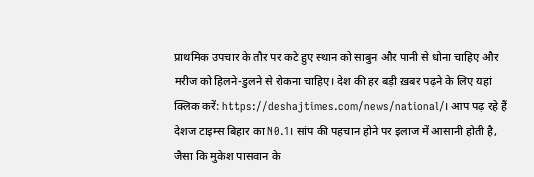प्राथमिक उपचार के तौर पर कटे हुए स्थान को साबुन और पानी से धोना चाहिए और मरीज को हिलने-डुलने से रोकना चाहिए। देश की हर बड़ी ख़बर पढ़ने के लिए यहां क्लिक करें: https://deshajtimes.com/news/national/। आप पढ़ रहे हैं देशज टाइम्स बिहार का N0.1। सांप की पहचान होने पर इलाज में आसानी होती है, जैसा कि मुकेश पासवान के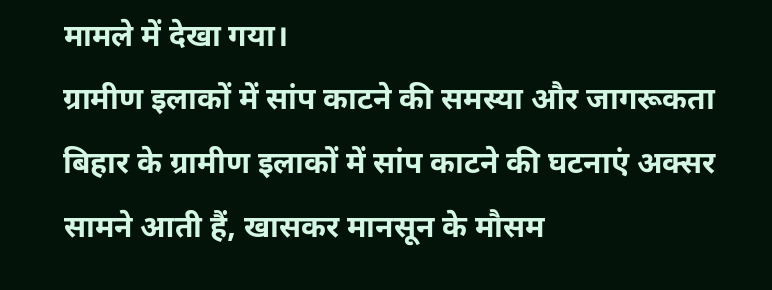मामले में देखा गया।
ग्रामीण इलाकों में सांप काटने की समस्या और जागरूकता
बिहार के ग्रामीण इलाकों में सांप काटने की घटनाएं अक्सर सामने आती हैं, खासकर मानसून के मौसम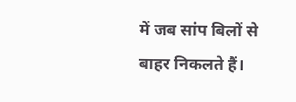में जब सांप बिलों से बाहर निकलते हैं।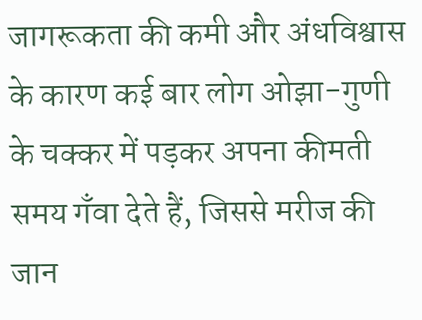जागरूकता की कमी और अंधविश्वास के कारण कई बार लोग ओझा-गुणी के चक्कर में पड़कर अपना कीमती समय गँवा देते हैं, जिससे मरीज की जान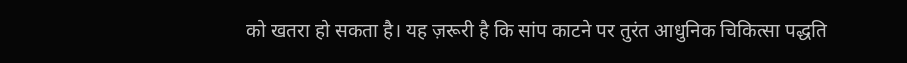को खतरा हो सकता है। यह ज़रूरी है कि सांप काटने पर तुरंत आधुनिक चिकित्सा पद्धति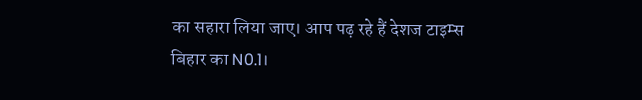का सहारा लिया जाए। आप पढ़ रहे हैं देशज टाइम्स बिहार का N0.1।